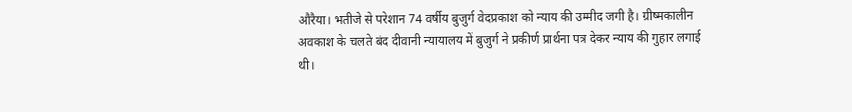औरैया। भतीजे से परेशान 74 वर्षीय बुजुर्ग वेदप्रकाश को न्याय की उम्मीद जगी है। ग्रीष्मकालीन अवकाश के चलते बंद दीवानी न्यायालय में बुजुर्ग ने प्रकीर्ण प्रार्थना पत्र देकर न्याय की गुहार लगाई थी।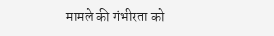मामले की गंभीरता को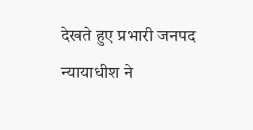देखते हुए प्रभारी जनपद न्यायाधीश ने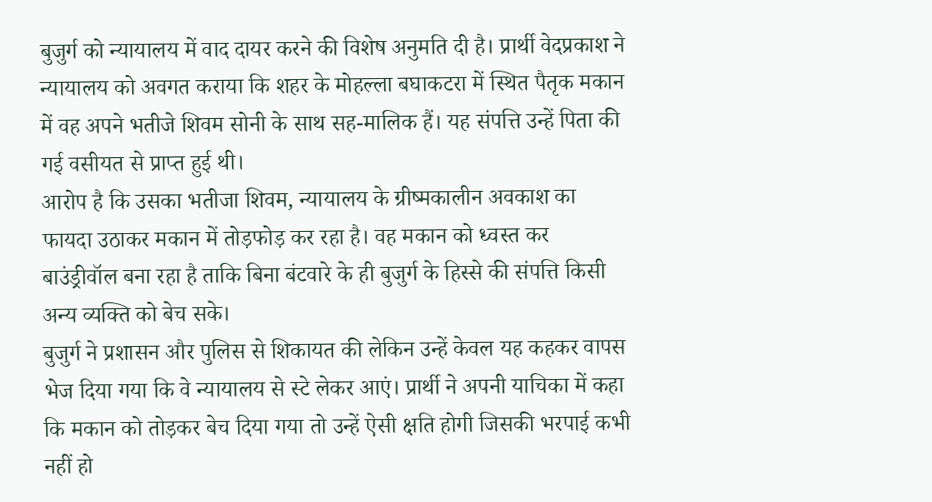बुजुर्ग को न्यायालय में वाद दायर करने की विशेष अनुमति दी है। प्रार्थी वेदप्रकाश ने न्यायालय को अवगत कराया कि शहर के मोहल्ला बघाकटरा में स्थित पैतृक मकान में वह अपने भतीजे शिवम सोनी के साथ सह-मालिक हैं। यह संपत्ति उन्हें पिता की गई वसीयत से प्राप्त हुई थी।
आरोप है कि उसका भतीजा शिवम, न्यायालय के ग्रीष्मकालीन अवकाश का फायदा उठाकर मकान में तोड़फोड़ कर रहा है। वह मकान को ध्वस्त कर बाउंड्रीवॉल बना रहा है ताकि बिना बंटवारे के ही बुजुर्ग के हिस्से की संपत्ति किसी अन्य व्यक्ति को बेच सके।
बुजुर्ग ने प्रशासन और पुलिस से शिकायत की लेकिन उन्हें केवल यह कहकर वापस भेज दिया गया कि वे न्यायालय से स्टे लेकर आएं। प्रार्थी ने अपनी याचिका में कहा कि मकान को तोड़कर बेच दिया गया तो उन्हें ऐसी क्षति होगी जिसकी भरपाई कभी नहीं हो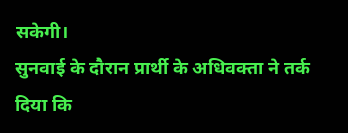सकेगी।
सुनवाई के दौरान प्रार्थी के अधिवक्ता ने तर्क दिया कि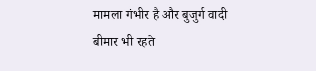मामला गंभीर है और बुजुर्ग वादी बीमार भी रहते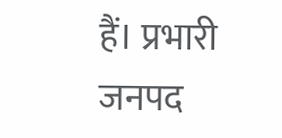हैं। प्रभारी जनपद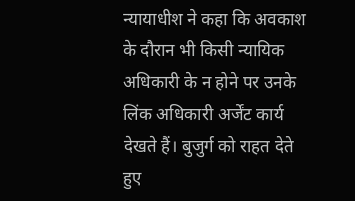न्यायाधीश ने कहा कि अवकाश के दौरान भी किसी न्यायिक अधिकारी के न होने पर उनके लिंक अधिकारी अर्जेंट कार्य देखते हैं। बुजुर्ग को राहत देते हुए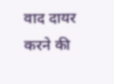वाद दायर करने की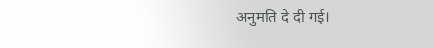अनुमति दे दी गई।